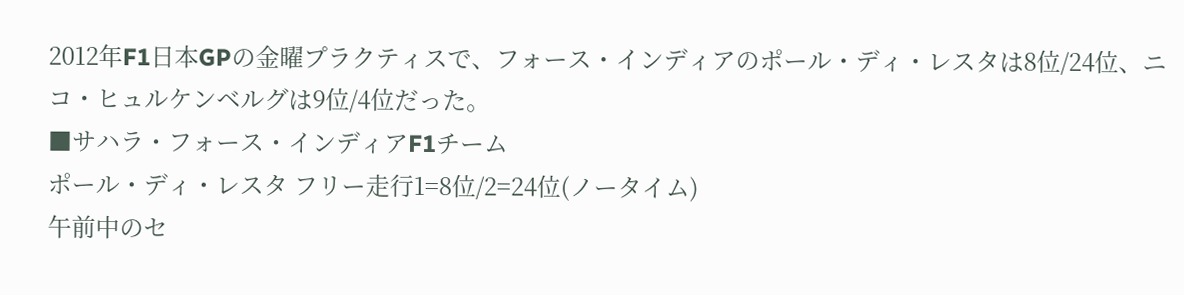2012年F1日本GPの金曜プラクティスで、フォース・インディアのポール・ディ・レスタは8位/24位、ニコ・ヒュルケンベルグは9位/4位だった。
■サハラ・フォース・インディアF1チーム
ポール・ディ・レスタ フリー走行1=8位/2=24位(ノータイム)
午前中のセ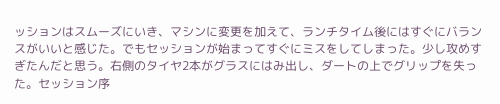ッションはスムーズにいき、マシンに変更を加えて、ランチタイム後にはすぐにバランスがいいと感じた。でもセッションが始まってすぐにミスをしてしまった。少し攻めすぎたんだと思う。右側のタイヤ2本がグラスにはみ出し、ダートの上でグリップを失った。セッション序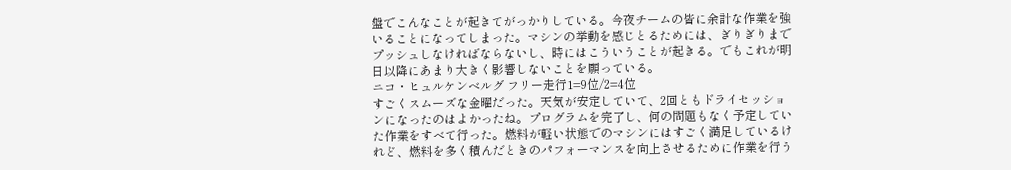盤でこんなことが起きてがっかりしている。今夜チームの皆に余計な作業を強いることになってしまった。マシンの挙動を感じとるためには、ぎりぎりまでプッシュしなければならないし、時にはこういうことが起きる。でもこれが明日以降にあまり大きく影響しないことを願っている。
ニコ・ヒュルケンベルグ フリー走行1=9位/2=4位
すごくスムーズな金曜だった。天気が安定していて、2回ともドライセッションになったのはよかったね。プログラムを完了し、何の問題もなく予定していた作業をすべて行った。燃料が軽い状態でのマシンにはすごく満足しているけれど、燃料を多く積んだときのパフォーマンスを向上させるために作業を行う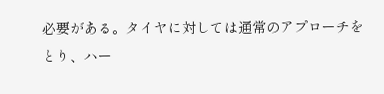必要がある。タイヤに対しては通常のアプローチをとり、ハー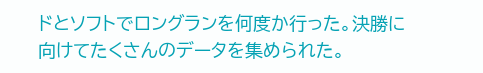ドとソフトでロングランを何度か行った。決勝に向けてたくさんのデータを集められた。